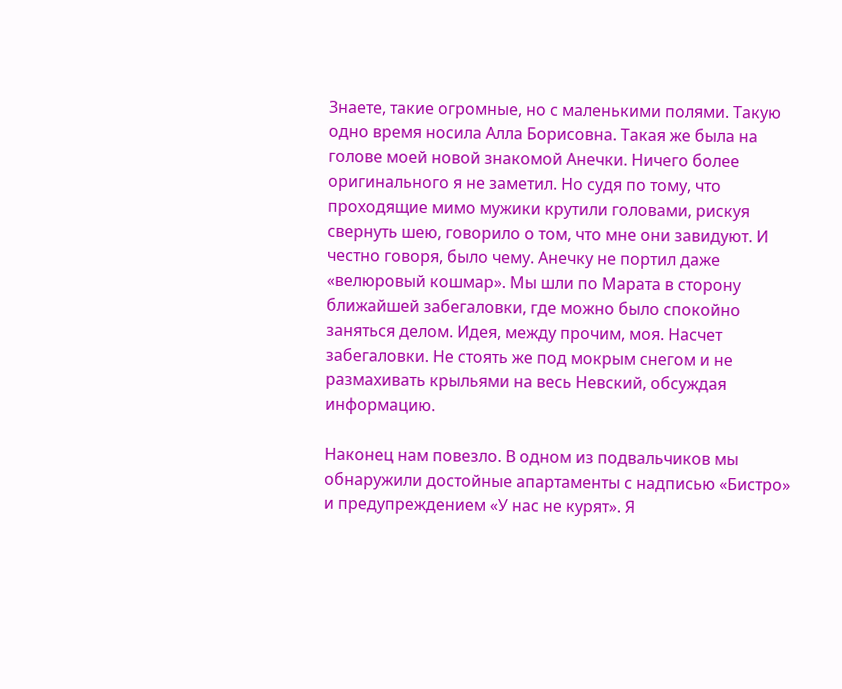Знаете, такие огромные, но с маленькими полями. Такую одно время носила Алла Борисовна. Такая же была на голове моей новой знакомой Анечки. Ничего более оригинального я не заметил. Но судя по тому, что проходящие мимо мужики крутили головами, рискуя свернуть шею, говорило о том, что мне они завидуют. И честно говоря, было чему. Анечку не портил даже «велюровый кошмар». Мы шли по Марата в сторону ближайшей забегаловки, где можно было спокойно заняться делом. Идея, между прочим, моя. Насчет забегаловки. Не стоять же под мокрым снегом и не размахивать крыльями на весь Невский, обсуждая информацию.

Наконец нам повезло. В одном из подвальчиков мы обнаружили достойные апартаменты с надписью «Бистро» и предупреждением «У нас не курят». Я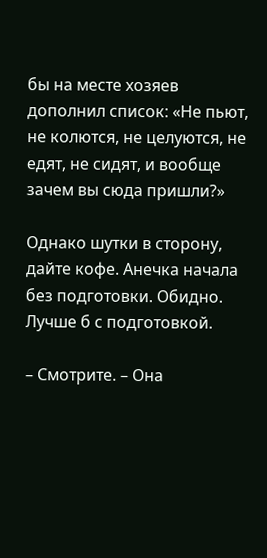бы на месте хозяев дополнил список: «Не пьют, не колются, не целуются, не едят, не сидят, и вообще зачем вы сюда пришли?»

Однако шутки в сторону, дайте кофе. Анечка начала без подготовки. Обидно. Лучше б с подготовкой.

– Смотрите. – Она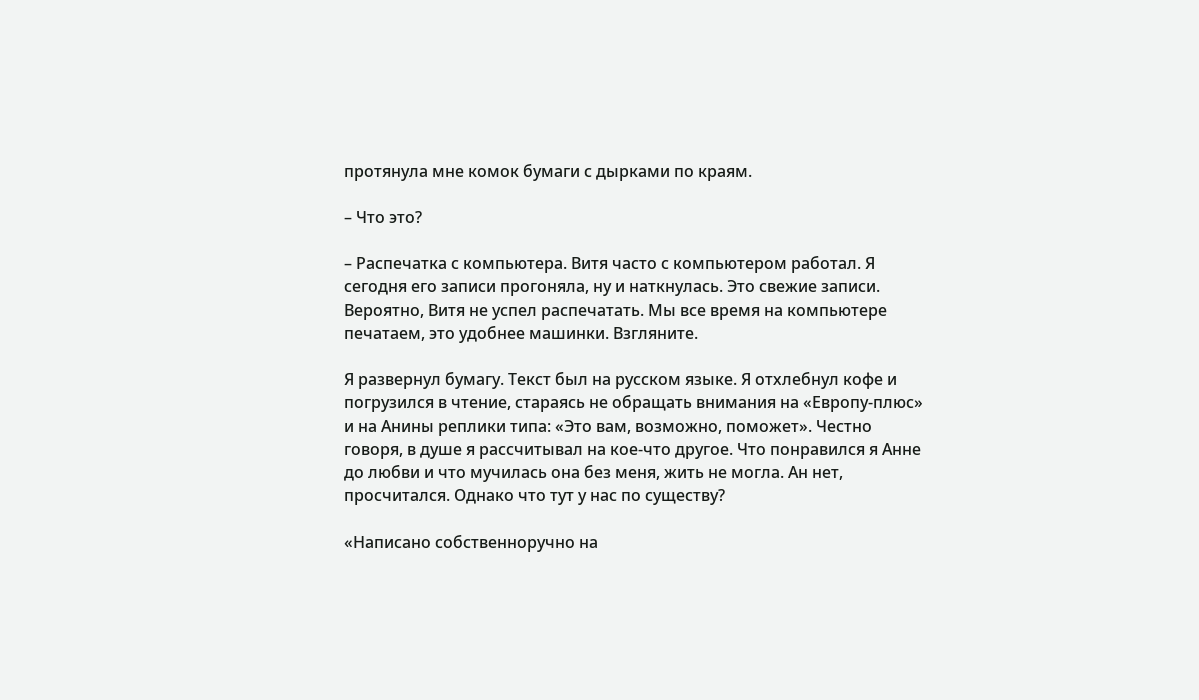протянула мне комок бумаги с дырками по краям.

– Что это?

– Распечатка с компьютера. Витя часто с компьютером работал. Я сегодня его записи прогоняла, ну и наткнулась. Это свежие записи. Вероятно, Витя не успел распечатать. Мы все время на компьютере печатаем, это удобнее машинки. Взгляните.

Я развернул бумагу. Текст был на русском языке. Я отхлебнул кофе и погрузился в чтение, стараясь не обращать внимания на «Европу-плюс» и на Анины реплики типа: «Это вам, возможно, поможет». Честно говоря, в душе я рассчитывал на кое-что другое. Что понравился я Анне до любви и что мучилась она без меня, жить не могла. Ан нет, просчитался. Однако что тут у нас по существу?

«Написано собственноручно на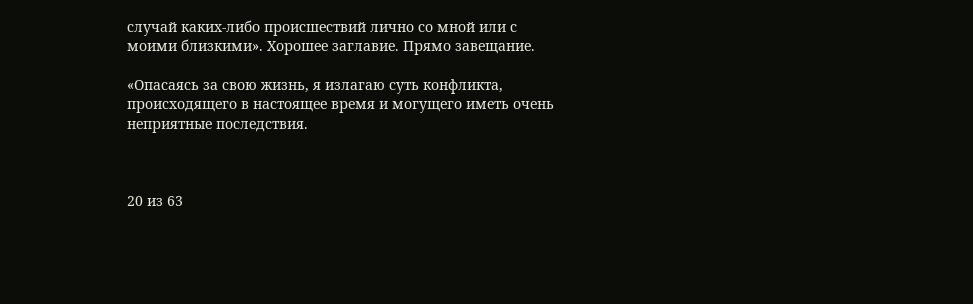случай каких-либо происшествий лично со мной или с моими близкими». Хорошее заглавие. Прямо завещание.

«Опасаясь за свою жизнь, я излагаю суть конфликта, происходящего в настоящее время и могущего иметь очень неприятные последствия.



20 из 63